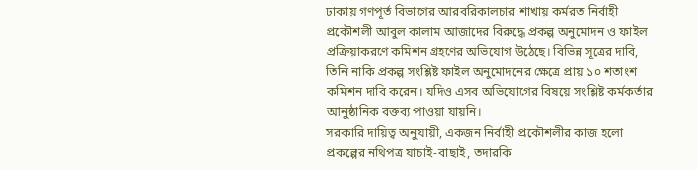ঢাকায় গণপূর্ত বিভাগের আরবরিকালচার শাখায় কর্মরত নির্বাহী প্রকৌশলী আবুল কালাম আজাদের বিরুদ্ধে প্রকল্প অনুমোদন ও ফাইল প্রক্রিয়াকরণে কমিশন গ্রহণের অভিযোগ উঠেছে। বিভিন্ন সূত্রের দাবি, তিনি নাকি প্রকল্প সংশ্লিষ্ট ফাইল অনুমোদনের ক্ষেত্রে প্রায় ১০ শতাংশ কমিশন দাবি করেন। যদিও এসব অভিযোগের বিষয়ে সংশ্লিষ্ট কর্মকর্তার আনুষ্ঠানিক বক্তব্য পাওয়া যায়নি।
সরকারি দায়িত্ব অনুযায়ী, একজন নির্বাহী প্রকৌশলীর কাজ হলো প্রকল্পের নথিপত্র যাচাই-বাছাই, তদারকি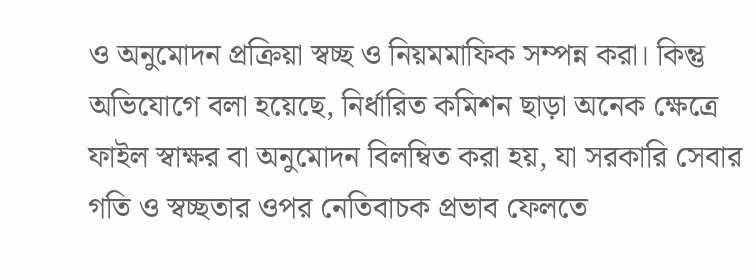ও অনুমোদন প্রক্রিয়া স্বচ্ছ ও নিয়মমাফিক সম্পন্ন করা। কিন্তু অভিযোগে বলা হয়েছে, নির্ধারিত কমিশন ছাড়া অনেক ক্ষেত্রে ফাইল স্বাক্ষর বা অনুমোদন বিলম্বিত করা হয়, যা সরকারি সেবার গতি ও স্বচ্ছতার ওপর নেতিবাচক প্রভাব ফেলতে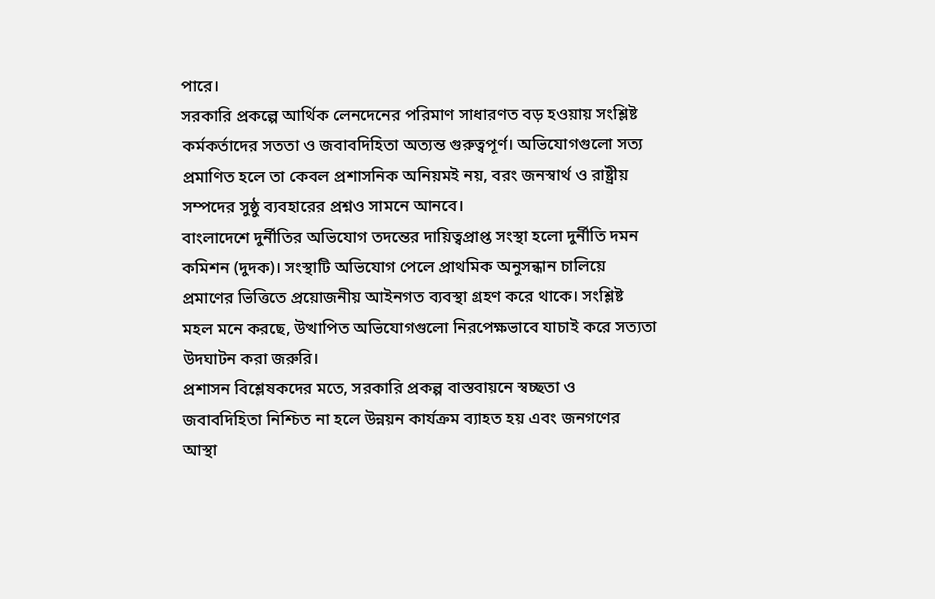পারে।
সরকারি প্রকল্পে আর্থিক লেনদেনের পরিমাণ সাধারণত বড় হওয়ায় সংশ্লিষ্ট কর্মকর্তাদের সততা ও জবাবদিহিতা অত্যন্ত গুরুত্বপূর্ণ। অভিযোগগুলো সত্য প্রমাণিত হলে তা কেবল প্রশাসনিক অনিয়মই নয়, বরং জনস্বার্থ ও রাষ্ট্রীয় সম্পদের সুষ্ঠু ব্যবহারের প্রশ্নও সামনে আনবে।
বাংলাদেশে দুর্নীতির অভিযোগ তদন্তের দায়িত্বপ্রাপ্ত সংস্থা হলো দুর্নীতি দমন কমিশন (দুদক)। সংস্থাটি অভিযোগ পেলে প্রাথমিক অনুসন্ধান চালিয়ে প্রমাণের ভিত্তিতে প্রয়োজনীয় আইনগত ব্যবস্থা গ্রহণ করে থাকে। সংশ্লিষ্ট মহল মনে করছে, উত্থাপিত অভিযোগগুলো নিরপেক্ষভাবে যাচাই করে সত্যতা উদঘাটন করা জরুরি।
প্রশাসন বিশ্লেষকদের মতে, সরকারি প্রকল্প বাস্তবায়নে স্বচ্ছতা ও জবাবদিহিতা নিশ্চিত না হলে উন্নয়ন কার্যক্রম ব্যাহত হয় এবং জনগণের আস্থা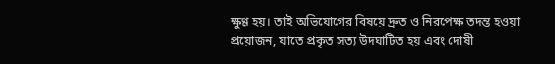ক্ষুণ্ণ হয়। তাই অভিযোগের বিষয়ে দ্রুত ও নিরপেক্ষ তদন্ত হওয়া প্রয়োজন, যাতে প্রকৃত সত্য উদঘাটিত হয় এবং দোষী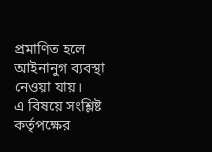প্রমাণিত হলে আইনানুগ ব্যবস্থা নেওয়া যায়।
এ বিষয়ে সংশ্লিষ্ট কর্তৃপক্ষের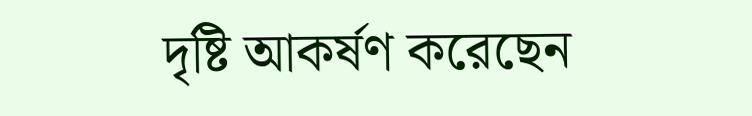দৃষ্টি আকর্ষণ করেছেন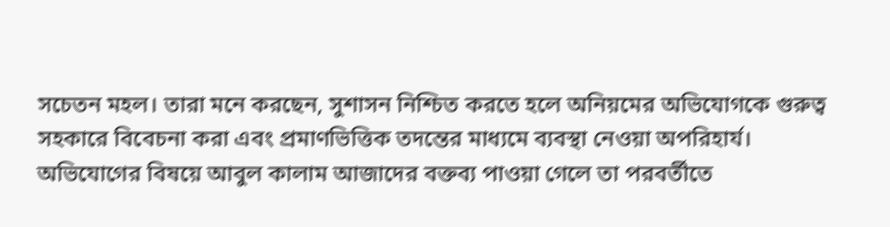সচেতন মহল। তারা মনে করছেন, সুশাসন নিশ্চিত করতে হলে অনিয়মের অভিযোগকে গুরুত্ব সহকারে বিবেচনা করা এবং প্রমাণভিত্তিক তদন্তের মাধ্যমে ব্যবস্থা নেওয়া অপরিহার্য।
অভিযোগের বিষয়ে আবুল কালাম আজাদের বক্তব্য পাওয়া গেলে তা পরবর্তীতে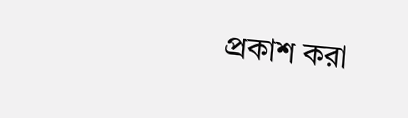প্রকাশ করা